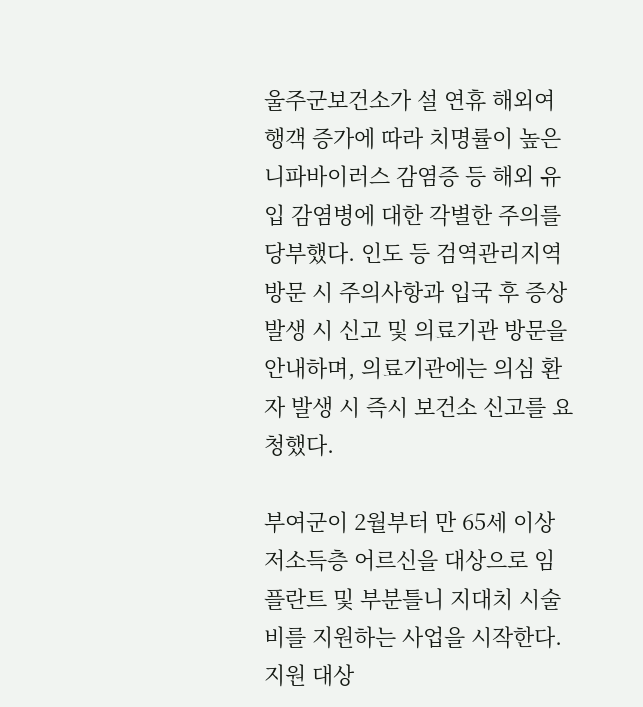울주군보건소가 설 연휴 해외여행객 증가에 따라 치명률이 높은 니파바이러스 감염증 등 해외 유입 감염병에 대한 각별한 주의를 당부했다. 인도 등 검역관리지역 방문 시 주의사항과 입국 후 증상 발생 시 신고 및 의료기관 방문을 안내하며, 의료기관에는 의심 환자 발생 시 즉시 보건소 신고를 요청했다.

부여군이 2월부터 만 65세 이상 저소득층 어르신을 대상으로 임플란트 및 부분틀니 지대치 시술비를 지원하는 사업을 시작한다. 지원 대상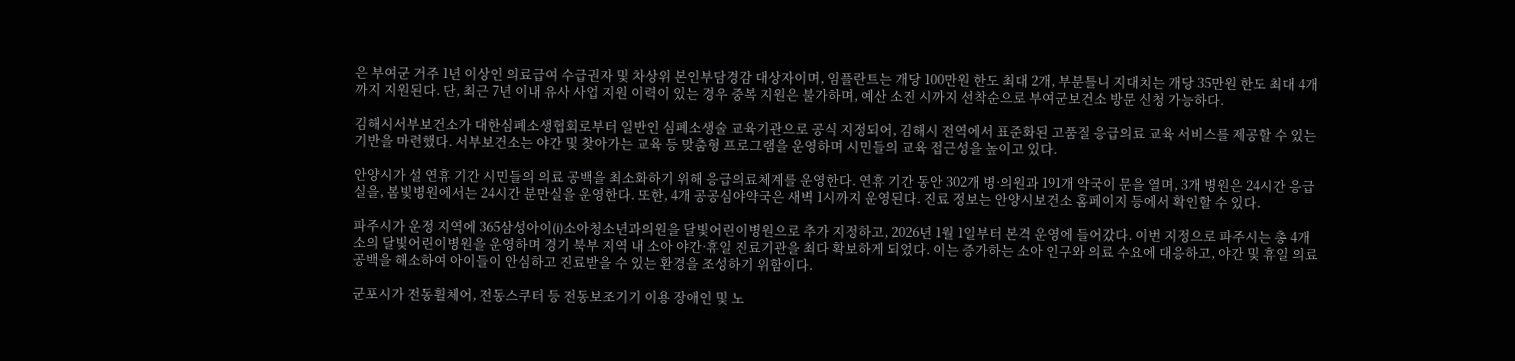은 부여군 거주 1년 이상인 의료급여 수급권자 및 차상위 본인부담경감 대상자이며, 임플란트는 개당 100만원 한도 최대 2개, 부분틀니 지대치는 개당 35만원 한도 최대 4개까지 지원된다. 단, 최근 7년 이내 유사 사업 지원 이력이 있는 경우 중복 지원은 불가하며, 예산 소진 시까지 선착순으로 부여군보건소 방문 신청 가능하다.

김해시서부보건소가 대한심폐소생협회로부터 일반인 심폐소생술 교육기관으로 공식 지정되어, 김해시 전역에서 표준화된 고품질 응급의료 교육 서비스를 제공할 수 있는 기반을 마련했다. 서부보건소는 야간 및 찾아가는 교육 등 맞춤형 프로그램을 운영하며 시민들의 교육 접근성을 높이고 있다.

안양시가 설 연휴 기간 시민들의 의료 공백을 최소화하기 위해 응급의료체계를 운영한다. 연휴 기간 동안 302개 병·의원과 191개 약국이 문을 열며, 3개 병원은 24시간 응급실을, 봄빛병원에서는 24시간 분만실을 운영한다. 또한, 4개 공공심야약국은 새벽 1시까지 운영된다. 진료 정보는 안양시보건소 홈페이지 등에서 확인할 수 있다.

파주시가 운정 지역에 365삼성아이(i)소아청소년과의원을 달빛어린이병원으로 추가 지정하고, 2026년 1월 1일부터 본격 운영에 들어갔다. 이번 지정으로 파주시는 총 4개소의 달빛어린이병원을 운영하며 경기 북부 지역 내 소아 야간·휴일 진료기관을 최다 확보하게 되었다. 이는 증가하는 소아 인구와 의료 수요에 대응하고, 야간 및 휴일 의료 공백을 해소하여 아이들이 안심하고 진료받을 수 있는 환경을 조성하기 위함이다.

군포시가 전동휠체어, 전동스쿠터 등 전동보조기기 이용 장애인 및 노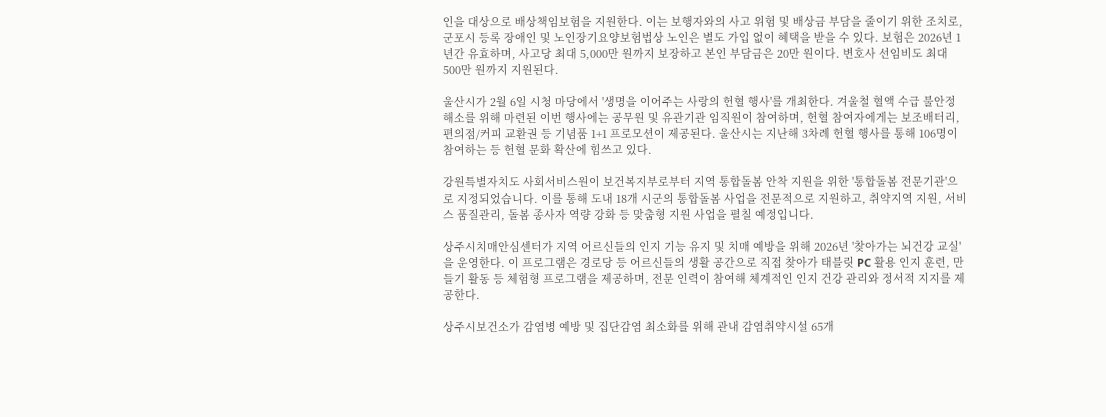인을 대상으로 배상책임보험을 지원한다. 이는 보행자와의 사고 위험 및 배상금 부담을 줄이기 위한 조치로, 군포시 등록 장애인 및 노인장기요양보험법상 노인은 별도 가입 없이 혜택을 받을 수 있다. 보험은 2026년 1년간 유효하며, 사고당 최대 5,000만 원까지 보장하고 본인 부담금은 20만 원이다. 변호사 선임비도 최대 500만 원까지 지원된다.

울산시가 2월 6일 시청 마당에서 '생명을 이어주는 사랑의 헌혈 행사'를 개최한다. 겨울철 혈액 수급 불안정 해소를 위해 마련된 이번 행사에는 공무원 및 유관기관 임직원이 참여하며, 헌혈 참여자에게는 보조배터리, 편의점/커피 교환권 등 기념품 1+1 프로모션이 제공된다. 울산시는 지난해 3차례 헌혈 행사를 통해 106명이 참여하는 등 헌혈 문화 확산에 힘쓰고 있다.

강원특별자치도 사회서비스원이 보건복지부로부터 지역 통합돌봄 안착 지원을 위한 '통합돌봄 전문기관'으로 지정되었습니다. 이를 통해 도내 18개 시군의 통합돌봄 사업을 전문적으로 지원하고, 취약지역 지원, 서비스 품질관리, 돌봄 종사자 역량 강화 등 맞춤형 지원 사업을 펼칠 예정입니다.

상주시치매안심센터가 지역 어르신들의 인지 기능 유지 및 치매 예방을 위해 2026년 '찾아가는 뇌건강 교실'을 운영한다. 이 프로그램은 경로당 등 어르신들의 생활 공간으로 직접 찾아가 태블릿 PC 활용 인지 훈련, 만들기 활동 등 체험형 프로그램을 제공하며, 전문 인력이 참여해 체계적인 인지 건강 관리와 정서적 지지를 제공한다.

상주시보건소가 감염병 예방 및 집단감염 최소화를 위해 관내 감염취약시설 65개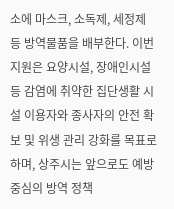소에 마스크, 소독제, 세정제 등 방역물품을 배부한다. 이번 지원은 요양시설, 장애인시설 등 감염에 취약한 집단생활 시설 이용자와 종사자의 안전 확보 및 위생 관리 강화를 목표로 하며, 상주시는 앞으로도 예방 중심의 방역 정책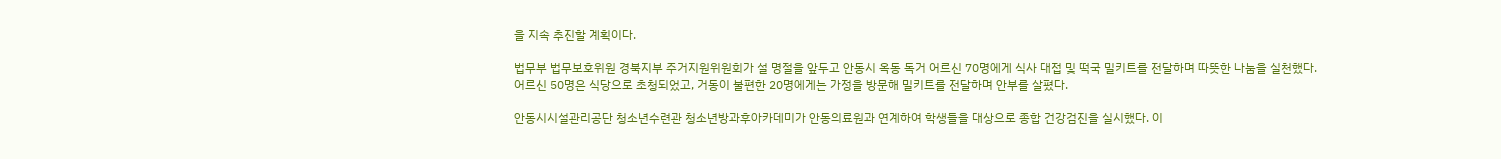을 지속 추진할 계획이다.

법무부 법무보호위원 경북지부 주거지원위원회가 설 명절을 앞두고 안동시 옥동 독거 어르신 70명에게 식사 대접 및 떡국 밀키트를 전달하며 따뜻한 나눔을 실천했다. 어르신 50명은 식당으로 초청되었고, 거동이 불편한 20명에게는 가정을 방문해 밀키트를 전달하며 안부를 살폈다.

안동시시설관리공단 청소년수련관 청소년방과후아카데미가 안동의료원과 연계하여 학생들을 대상으로 종합 건강검진을 실시했다. 이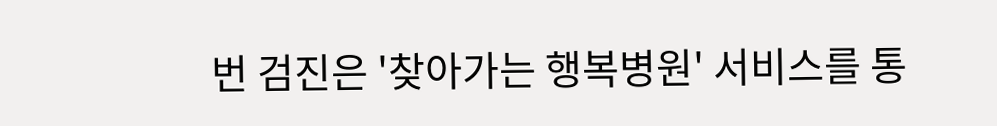번 검진은 '찾아가는 행복병원' 서비스를 통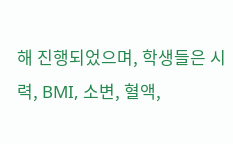해 진행되었으며, 학생들은 시력, BMI, 소변, 혈액,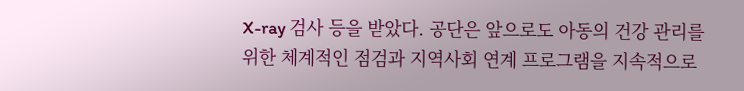X-ray 검사 등을 받았다. 공단은 앞으로도 아동의 건강 관리를 위한 체계적인 점검과 지역사회 연계 프로그램을 지속적으로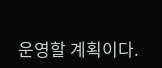운영할 계획이다.